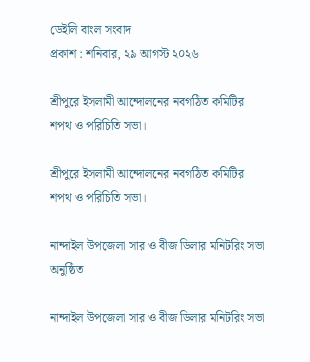ডেইলি বাংল সংবাদ
প্রকাশ : শনিবার, ২৯ আগস্ট ২০২৬

শ্রীপুরে ইসলামী আন্দোলনের নবগঠিত কমিটির শপথ ও পরিচিতি সভা।

শ্রীপুরে ইসলামী আন্দোলনের নবগঠিত কমিটির শপথ ও পরিচিতি সভা।

নান্দাইল উপজেলা সার ও বীজ ডিলার মনিটরিং সভা অনুষ্ঠিত

নান্দাইল উপজেলা সার ও বীজ ডিলার মনিটরিং সভা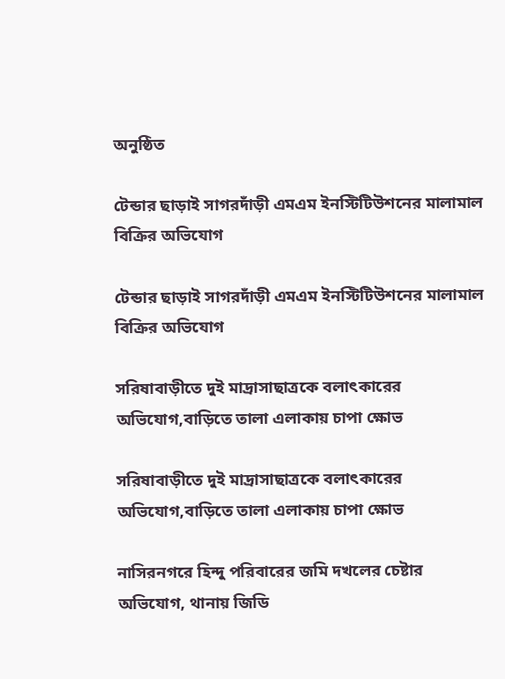অনুষ্ঠিত

টেন্ডার ছাড়াই সাগরদাঁড়ী এমএম ইনস্টিটিউশনের মালামাল বিক্রির অভিযোগ

টেন্ডার ছাড়াই সাগরদাঁড়ী এমএম ইনস্টিটিউশনের মালামাল বিক্রির অভিযোগ

সরিষাবাড়ীতে দুই মাদ্রাসাছাত্রকে বলাৎকারের অভিযোগ,বাড়িতে তালা এলাকায় চাপা ক্ষোভ

সরিষাবাড়ীতে দুই মাদ্রাসাছাত্রকে বলাৎকারের অভিযোগ,বাড়িতে তালা এলাকায় চাপা ক্ষোভ

নাসিরনগরে হিন্দু পরিবারের জমি দখলের চেষ্টার অভিযোগ, থানায় জিডি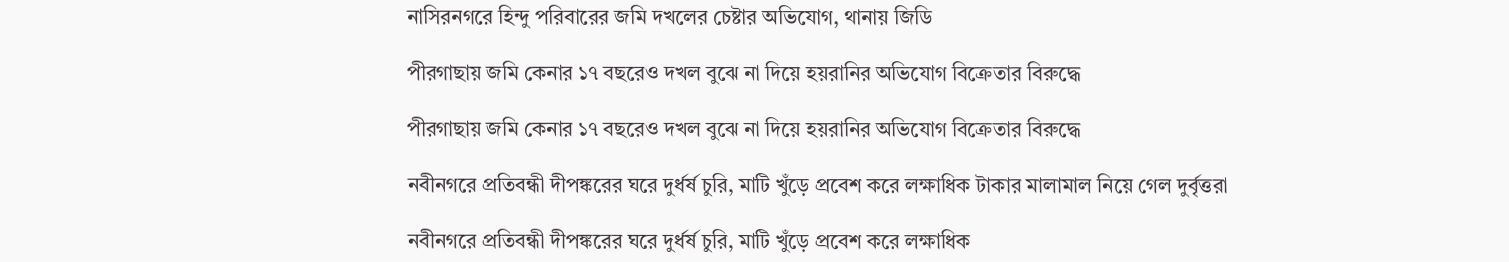নাসিরনগরে হিন্দু পরিবারের জমি দখলের চেষ্টার অভিযোগ, থানায় জিডি

পীরগাছায় জমি কেনার ১৭ বছরেও দখল বুঝে না দিয়ে হয়রানির অভিযোগ বিক্রেতার বিরুদ্ধে

পীরগাছায় জমি কেনার ১৭ বছরেও দখল বুঝে না দিয়ে হয়রানির অভিযোগ বিক্রেতার বিরুদ্ধে

নবীনগরে প্রতিবন্ধী দীপঙ্করের ঘরে দুর্ধর্ষ চুরি, মাটি খুঁড়ে প্রবেশ করে লক্ষাধিক টাকার মালামাল নিয়ে গেল দুর্বৃত্তরা

নবীনগরে প্রতিবন্ধী দীপঙ্করের ঘরে দুর্ধর্ষ চুরি, মাটি খুঁড়ে প্রবেশ করে লক্ষাধিক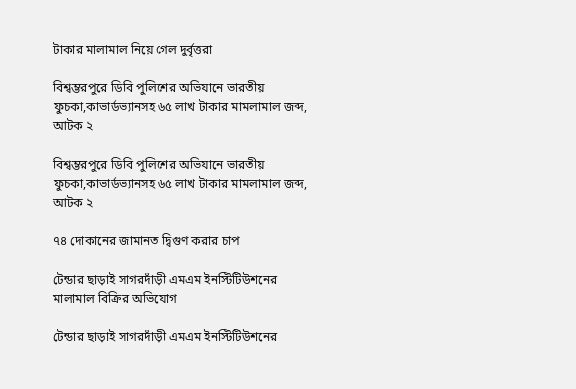টাকার মালামাল নিয়ে গেল দুর্বৃত্তরা

বিশ্বম্ভরপুরে ডিবি পুলিশের অভিযানে ভারতীয় ফুচকা,কাভার্ডভ্যানসহ ৬৫ লাখ টাকার মামলামাল জব্দ, আটক ২

বিশ্বম্ভরপুরে ডিবি পুলিশের অভিযানে ভারতীয় ফুচকা,কাভার্ডভ্যানসহ ৬৫ লাখ টাকার মামলামাল জব্দ, আটক ২

৭৪ দোকানের জামানত দ্বিগুণ করার চাপ

টেন্ডার ছাড়াই সাগরদাঁড়ী এমএম ইনস্টিটিউশনের মালামাল বিক্রির অভিযোগ

টেন্ডার ছাড়াই সাগরদাঁড়ী এমএম ইনস্টিটিউশনের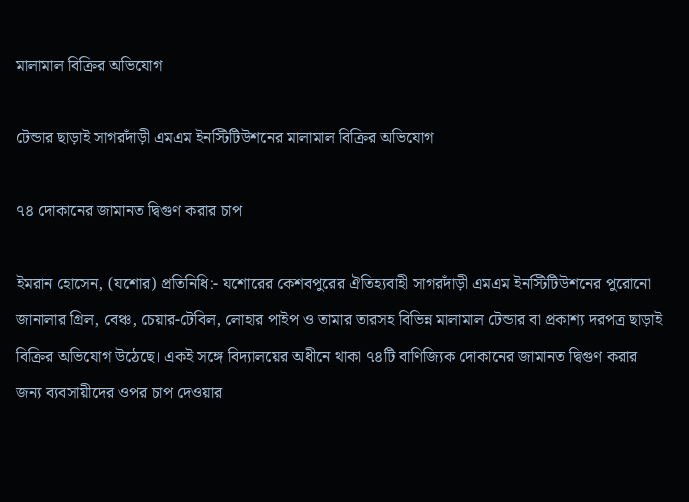মালামাল বিক্রির অভিযোগ

টেন্ডার ছাড়াই সাগরদাঁড়ী এমএম ইনস্টিটিউশনের মালামাল বিক্রির অভিযোগ

৭৪ দোকানের জামানত দ্বিগুণ করার চাপ

ইমরান হোসেন, (যশোর) প্রতিনিধি:- যশোরের কেশবপুরের ঐতিহ্যবাহী সাগরদাঁড়ী এমএম ইনস্টিটিউশনের পুরোনো জানালার গ্রিল, বেঞ্চ, চেয়ার-টেবিল, লোহার পাইপ ও তামার তারসহ বিভিন্ন মালামাল টেন্ডার বা প্রকাশ্য দরপত্র ছাড়াই বিক্রির অভিযোগ উঠেছে। একই সঙ্গে বিদ্যালয়ের অধীনে থাকা ৭৪টি বাণিজ্যিক দোকানের জামানত দ্বিগুণ করার জন্য ব্যবসায়ীদের ওপর চাপ দেওয়ার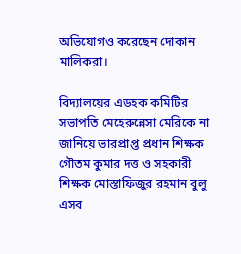অভিযোগও করেছেন দোকান মালিকরা।

বিদ্যালয়ের এডহক কমিটির সভাপতি মেহেরুন্নেসা মেরিকে না জানিয়ে ভারপ্রাপ্ত প্রধান শিক্ষক গৌতম কুমার দত্ত ও সহকারী শিক্ষক মোস্তাফিজুর রহমান বুলু এসব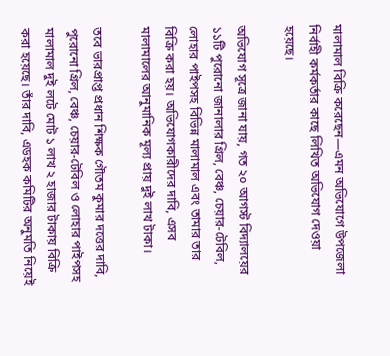মালামাল বিক্রি করেছেন—এমন অভিযোগে উপজেলা নির্বাহী কর্মকর্তার কাছে লিখিত অভিযোগ দেওয়া হয়েছে।

অভিযোগ সূত্রে জানা যায়, গত ২০ আগস্ট বিদ্যালয়ের ১১টি পুরোনো জানালার গ্রিল, বেঞ্চ, চেয়ার-টেবিল, লোহার পাইপসহ বিভিন্ন মালামাল এবং তামার তার বিক্রি করা হয়। অভিযোগকারীদের দাবি, এসব মালামালের আনুমানিক মূল্য প্রায় দুই লাখ টাকা।

তবে ভারপ্রাপ্ত প্রধান শিক্ষক গৌতম কুমার দত্তের দাবি, পুরোনো গ্রিল, বেঞ্চ, চেয়ার-টেবিল ও লোহার পাইপসহ মালামাল দুই লটে মোট ১ লাখ ২ হাজার টাকায় বিক্রি করা হয়েছে। তাঁর দাবি, এডহক কমিটির অনুমতি নিয়েই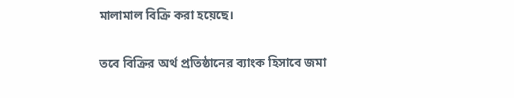মালামাল বিক্রি করা হয়েছে।

তবে বিক্রির অর্থ প্রতিষ্ঠানের ব্যাংক হিসাবে জমা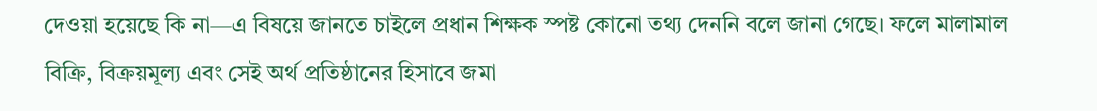দেওয়া হয়েছে কি না—এ বিষয়ে জানতে চাইলে প্রধান শিক্ষক স্পষ্ট কোনো তথ্য দেননি বলে জানা গেছে। ফলে মালামাল বিক্রি, বিক্রয়মূল্য এবং সেই অর্থ প্রতিষ্ঠানের হিসাবে জমা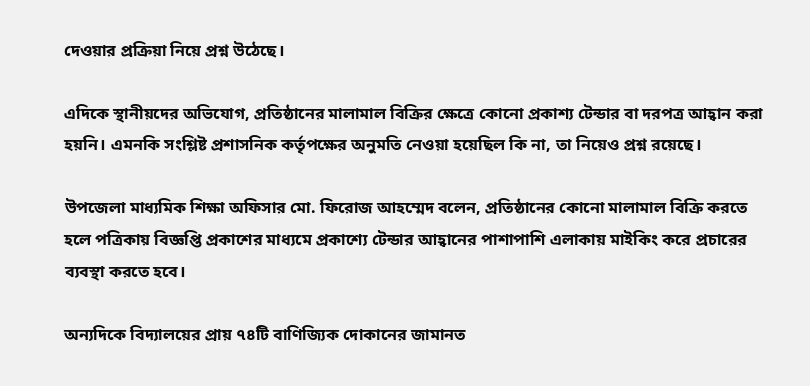দেওয়ার প্রক্রিয়া নিয়ে প্রশ্ন উঠেছে।

এদিকে স্থানীয়দের অভিযোগ, প্রতিষ্ঠানের মালামাল বিক্রির ক্ষেত্রে কোনো প্রকাশ্য টেন্ডার বা দরপত্র আহ্বান করা হয়নি। এমনকি সংশ্লিষ্ট প্রশাসনিক কর্তৃপক্ষের অনুমতি নেওয়া হয়েছিল কি না, তা নিয়েও প্রশ্ন রয়েছে।

উপজেলা মাধ্যমিক শিক্ষা অফিসার মো. ফিরোজ আহম্মেদ বলেন, প্রতিষ্ঠানের কোনো মালামাল বিক্রি করতে হলে পত্রিকায় বিজ্ঞপ্তি প্রকাশের মাধ্যমে প্রকাশ্যে টেন্ডার আহ্বানের পাশাপাশি এলাকায় মাইকিং করে প্রচারের ব্যবস্থা করতে হবে।

অন্যদিকে বিদ্যালয়ের প্রায় ৭৪টি বাণিজ্যিক দোকানের জামানত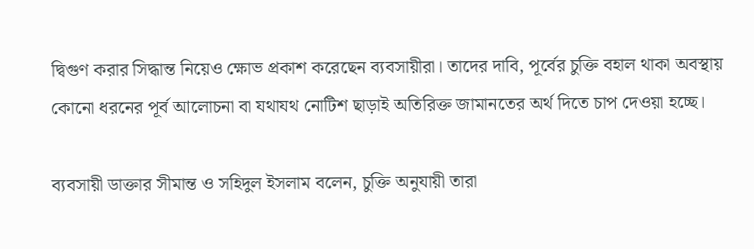দ্বিগুণ করার সিদ্ধান্ত নিয়েও ক্ষোভ প্রকাশ করেছেন ব্যবসায়ীরা। তাদের দাবি, পূর্বের চুক্তি বহাল থাকা অবস্থায় কোনো ধরনের পূর্ব আলোচনা বা যথাযথ নোটিশ ছাড়াই অতিরিক্ত জামানতের অর্থ দিতে চাপ দেওয়া হচ্ছে।

ব্যবসায়ী ডাক্তার সীমান্ত ও সহিদুল ইসলাম বলেন, চুক্তি অনুযায়ী তারা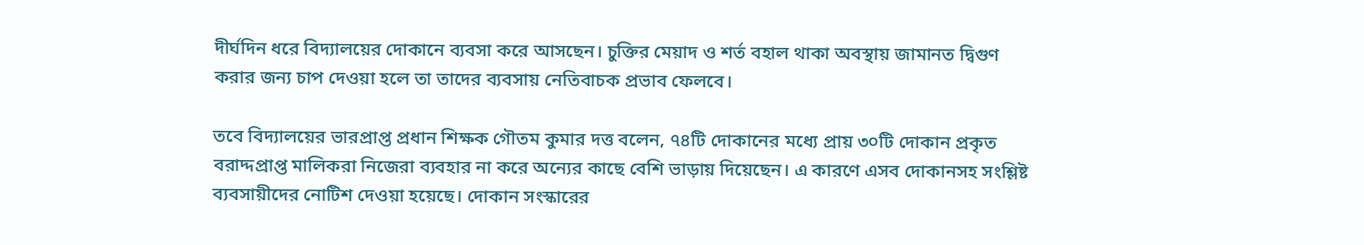দীর্ঘদিন ধরে বিদ্যালয়ের দোকানে ব্যবসা করে আসছেন। চুক্তির মেয়াদ ও শর্ত বহাল থাকা অবস্থায় জামানত দ্বিগুণ করার জন্য চাপ দেওয়া হলে তা তাদের ব্যবসায় নেতিবাচক প্রভাব ফেলবে।

তবে বিদ্যালয়ের ভারপ্রাপ্ত প্রধান শিক্ষক গৌতম কুমার দত্ত বলেন, ৭৪টি দোকানের মধ্যে প্রায় ৩০টি দোকান প্রকৃত বরাদ্দপ্রাপ্ত মালিকরা নিজেরা ব্যবহার না করে অন্যের কাছে বেশি ভাড়ায় দিয়েছেন। এ কারণে এসব দোকানসহ সংশ্লিষ্ট ব্যবসায়ীদের নোটিশ দেওয়া হয়েছে। দোকান সংস্কারের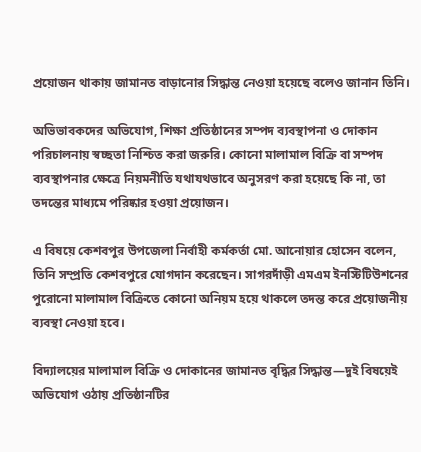প্রয়োজন থাকায় জামানত বাড়ানোর সিদ্ধান্ত নেওয়া হয়েছে বলেও জানান তিনি।

অভিভাবকদের অভিযোগ, শিক্ষা প্রতিষ্ঠানের সম্পদ ব্যবস্থাপনা ও দোকান পরিচালনায় স্বচ্ছতা নিশ্চিত করা জরুরি। কোনো মালামাল বিক্রি বা সম্পদ ব্যবস্থাপনার ক্ষেত্রে নিয়মনীতি যথাযথভাবে অনুসরণ করা হয়েছে কি না, তা তদন্তের মাধ্যমে পরিষ্কার হওয়া প্রয়োজন।

এ বিষয়ে কেশবপুর উপজেলা নির্বাহী কর্মকর্তা মো. আনোয়ার হোসেন বলেন, তিনি সম্প্রতি কেশবপুরে যোগদান করেছেন। সাগরদাঁড়ী এমএম ইনস্টিটিউশনের পুরোনো মালামাল বিক্রিতে কোনো অনিয়ম হয়ে থাকলে তদন্ত করে প্রয়োজনীয় ব্যবস্থা নেওয়া হবে।

বিদ্যালয়ের মালামাল বিক্রি ও দোকানের জামানত বৃদ্ধির সিদ্ধান্ত—দুই বিষয়েই অভিযোগ ওঠায় প্রতিষ্ঠানটির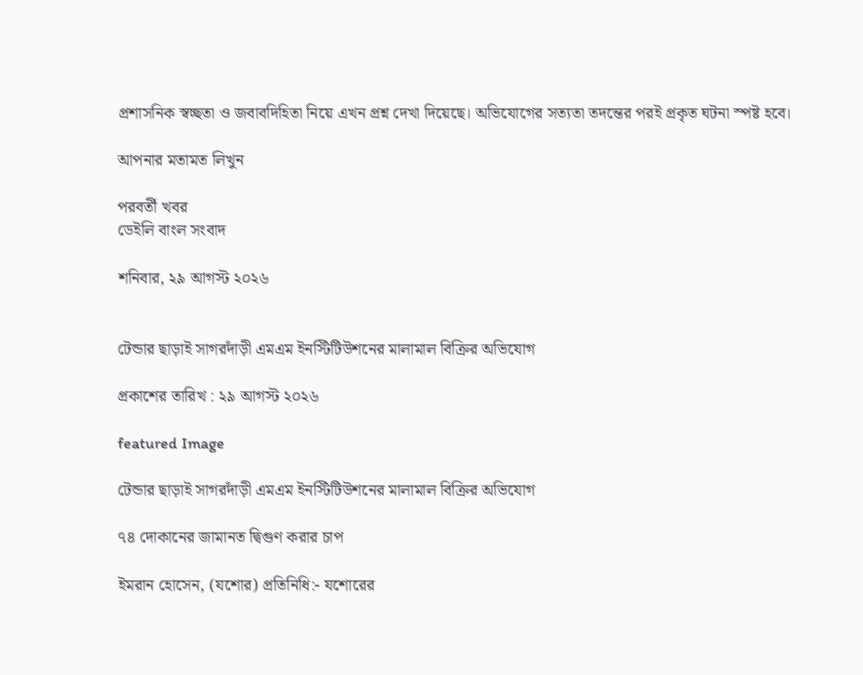প্রশাসনিক স্বচ্ছতা ও জবাবদিহিতা নিয়ে এখন প্রশ্ন দেখা দিয়েছে। অভিযোগের সত্যতা তদন্তের পরই প্রকৃত ঘটনা স্পষ্ট হবে।

আপনার মতামত লিখুন

পরবর্তী খবর
ডেইলি বাংল সংবাদ

শনিবার, ২৯ আগস্ট ২০২৬


টেন্ডার ছাড়াই সাগরদাঁড়ী এমএম ইনস্টিটিউশনের মালামাল বিক্রির অভিযোগ

প্রকাশের তারিখ : ২৯ আগস্ট ২০২৬

featured Image

টেন্ডার ছাড়াই সাগরদাঁড়ী এমএম ইনস্টিটিউশনের মালামাল বিক্রির অভিযোগ

৭৪ দোকানের জামানত দ্বিগুণ করার চাপ

ইমরান হোসেন, (যশোর) প্রতিনিধি:- যশোরের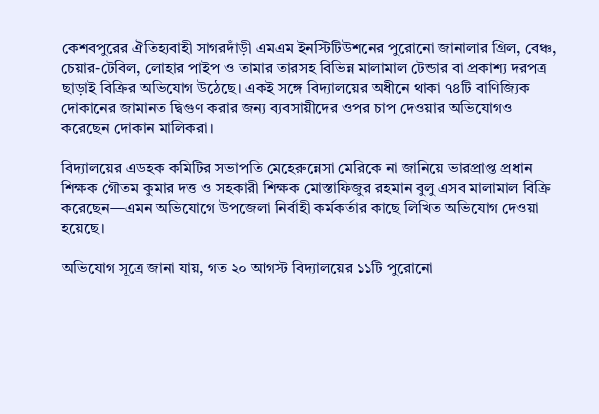কেশবপুরের ঐতিহ্যবাহী সাগরদাঁড়ী এমএম ইনস্টিটিউশনের পুরোনো জানালার গ্রিল, বেঞ্চ, চেয়ার-টেবিল, লোহার পাইপ ও তামার তারসহ বিভিন্ন মালামাল টেন্ডার বা প্রকাশ্য দরপত্র ছাড়াই বিক্রির অভিযোগ উঠেছে। একই সঙ্গে বিদ্যালয়ের অধীনে থাকা ৭৪টি বাণিজ্যিক দোকানের জামানত দ্বিগুণ করার জন্য ব্যবসায়ীদের ওপর চাপ দেওয়ার অভিযোগও করেছেন দোকান মালিকরা।

বিদ্যালয়ের এডহক কমিটির সভাপতি মেহেরুন্নেসা মেরিকে না জানিয়ে ভারপ্রাপ্ত প্রধান শিক্ষক গৌতম কুমার দত্ত ও সহকারী শিক্ষক মোস্তাফিজুর রহমান বুলু এসব মালামাল বিক্রি করেছেন—এমন অভিযোগে উপজেলা নির্বাহী কর্মকর্তার কাছে লিখিত অভিযোগ দেওয়া হয়েছে।

অভিযোগ সূত্রে জানা যায়, গত ২০ আগস্ট বিদ্যালয়ের ১১টি পুরোনো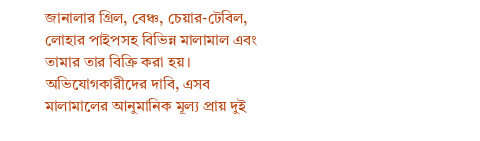জানালার গ্রিল, বেঞ্চ, চেয়ার-টেবিল, লোহার পাইপসহ বিভিন্ন মালামাল এবং তামার তার বিক্রি করা হয়। অভিযোগকারীদের দাবি, এসব মালামালের আনুমানিক মূল্য প্রায় দুই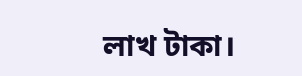লাখ টাকা।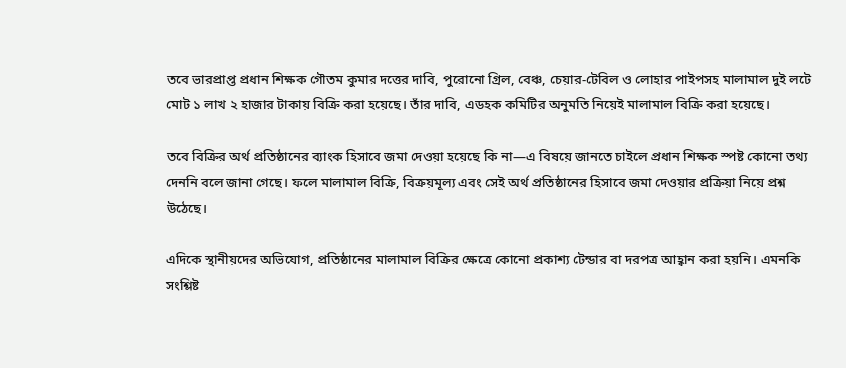তবে ভারপ্রাপ্ত প্রধান শিক্ষক গৌতম কুমার দত্তের দাবি, পুরোনো গ্রিল, বেঞ্চ, চেয়ার-টেবিল ও লোহার পাইপসহ মালামাল দুই লটে মোট ১ লাখ ২ হাজার টাকায় বিক্রি করা হয়েছে। তাঁর দাবি, এডহক কমিটির অনুমতি নিয়েই মালামাল বিক্রি করা হয়েছে।

তবে বিক্রির অর্থ প্রতিষ্ঠানের ব্যাংক হিসাবে জমা দেওয়া হয়েছে কি না—এ বিষয়ে জানতে চাইলে প্রধান শিক্ষক স্পষ্ট কোনো তথ্য দেননি বলে জানা গেছে। ফলে মালামাল বিক্রি, বিক্রয়মূল্য এবং সেই অর্থ প্রতিষ্ঠানের হিসাবে জমা দেওয়ার প্রক্রিয়া নিয়ে প্রশ্ন উঠেছে।

এদিকে স্থানীয়দের অভিযোগ, প্রতিষ্ঠানের মালামাল বিক্রির ক্ষেত্রে কোনো প্রকাশ্য টেন্ডার বা দরপত্র আহ্বান করা হয়নি। এমনকি সংশ্লিষ্ট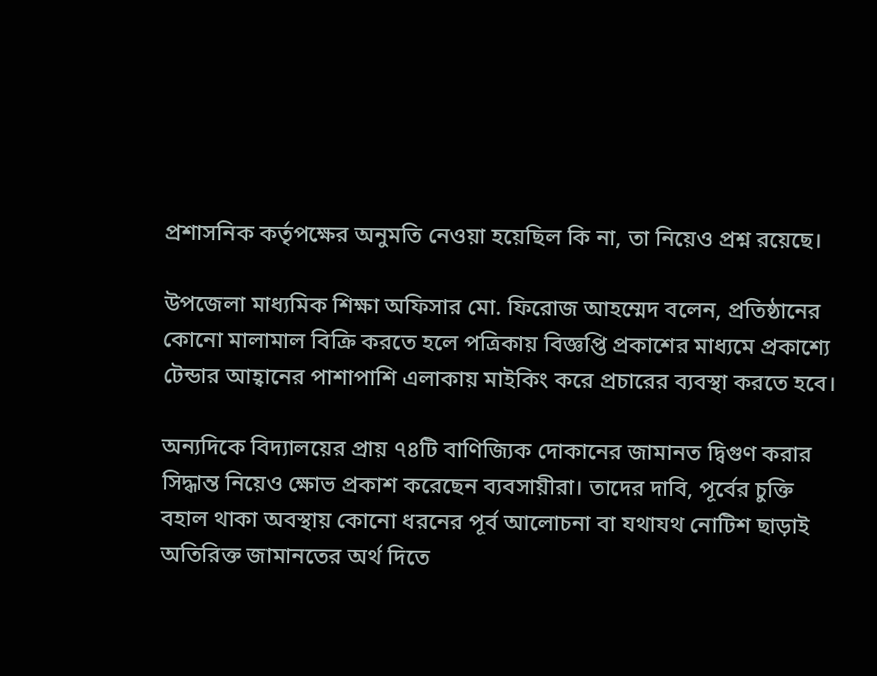প্রশাসনিক কর্তৃপক্ষের অনুমতি নেওয়া হয়েছিল কি না, তা নিয়েও প্রশ্ন রয়েছে।

উপজেলা মাধ্যমিক শিক্ষা অফিসার মো. ফিরোজ আহম্মেদ বলেন, প্রতিষ্ঠানের কোনো মালামাল বিক্রি করতে হলে পত্রিকায় বিজ্ঞপ্তি প্রকাশের মাধ্যমে প্রকাশ্যে টেন্ডার আহ্বানের পাশাপাশি এলাকায় মাইকিং করে প্রচারের ব্যবস্থা করতে হবে।

অন্যদিকে বিদ্যালয়ের প্রায় ৭৪টি বাণিজ্যিক দোকানের জামানত দ্বিগুণ করার সিদ্ধান্ত নিয়েও ক্ষোভ প্রকাশ করেছেন ব্যবসায়ীরা। তাদের দাবি, পূর্বের চুক্তি বহাল থাকা অবস্থায় কোনো ধরনের পূর্ব আলোচনা বা যথাযথ নোটিশ ছাড়াই অতিরিক্ত জামানতের অর্থ দিতে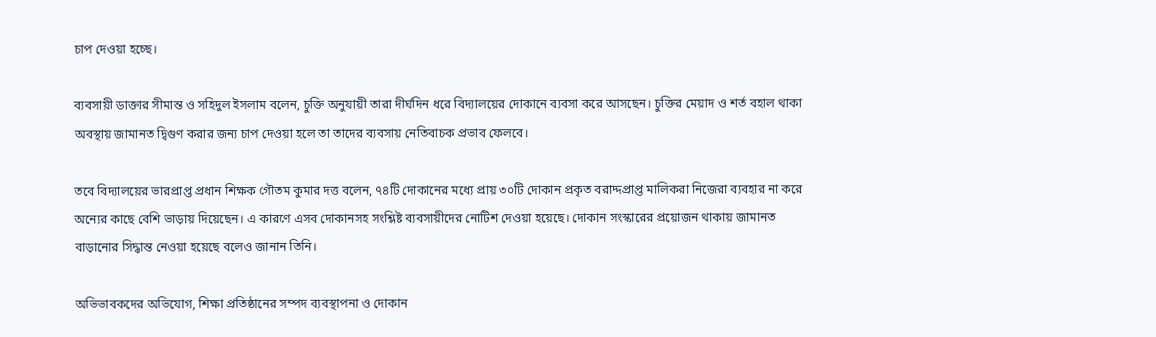চাপ দেওয়া হচ্ছে।

ব্যবসায়ী ডাক্তার সীমান্ত ও সহিদুল ইসলাম বলেন, চুক্তি অনুযায়ী তারা দীর্ঘদিন ধরে বিদ্যালয়ের দোকানে ব্যবসা করে আসছেন। চুক্তির মেয়াদ ও শর্ত বহাল থাকা অবস্থায় জামানত দ্বিগুণ করার জন্য চাপ দেওয়া হলে তা তাদের ব্যবসায় নেতিবাচক প্রভাব ফেলবে।

তবে বিদ্যালয়ের ভারপ্রাপ্ত প্রধান শিক্ষক গৌতম কুমার দত্ত বলেন, ৭৪টি দোকানের মধ্যে প্রায় ৩০টি দোকান প্রকৃত বরাদ্দপ্রাপ্ত মালিকরা নিজেরা ব্যবহার না করে অন্যের কাছে বেশি ভাড়ায় দিয়েছেন। এ কারণে এসব দোকানসহ সংশ্লিষ্ট ব্যবসায়ীদের নোটিশ দেওয়া হয়েছে। দোকান সংস্কারের প্রয়োজন থাকায় জামানত বাড়ানোর সিদ্ধান্ত নেওয়া হয়েছে বলেও জানান তিনি।

অভিভাবকদের অভিযোগ, শিক্ষা প্রতিষ্ঠানের সম্পদ ব্যবস্থাপনা ও দোকান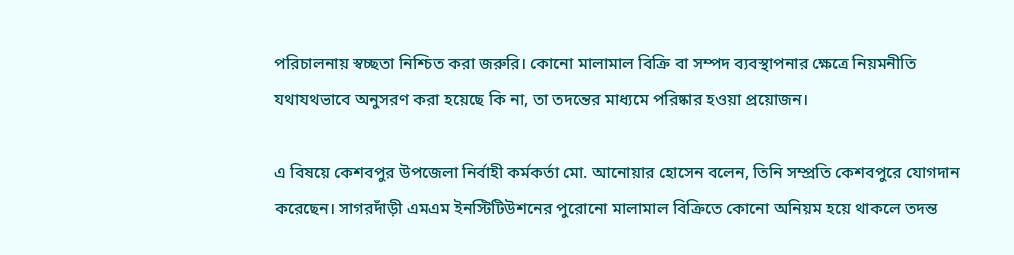পরিচালনায় স্বচ্ছতা নিশ্চিত করা জরুরি। কোনো মালামাল বিক্রি বা সম্পদ ব্যবস্থাপনার ক্ষেত্রে নিয়মনীতি যথাযথভাবে অনুসরণ করা হয়েছে কি না, তা তদন্তের মাধ্যমে পরিষ্কার হওয়া প্রয়োজন।

এ বিষয়ে কেশবপুর উপজেলা নির্বাহী কর্মকর্তা মো. আনোয়ার হোসেন বলেন, তিনি সম্প্রতি কেশবপুরে যোগদান করেছেন। সাগরদাঁড়ী এমএম ইনস্টিটিউশনের পুরোনো মালামাল বিক্রিতে কোনো অনিয়ম হয়ে থাকলে তদন্ত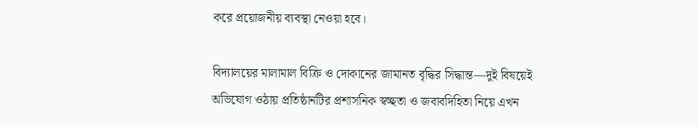করে প্রয়োজনীয় ব্যবস্থা নেওয়া হবে।

বিদ্যালয়ের মালামাল বিক্রি ও দোকানের জামানত বৃদ্ধির সিদ্ধান্ত—দুই বিষয়েই অভিযোগ ওঠায় প্রতিষ্ঠানটির প্রশাসনিক স্বচ্ছতা ও জবাবদিহিতা নিয়ে এখন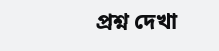প্রশ্ন দেখা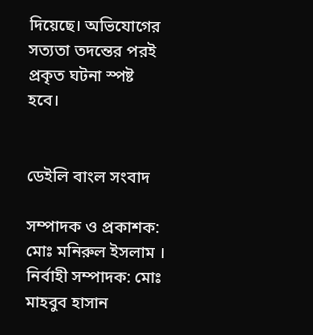দিয়েছে। অভিযোগের সত্যতা তদন্তের পরই প্রকৃত ঘটনা স্পষ্ট হবে।


ডেইলি বাংল সংবাদ

সম্পাদক ও প্রকাশক: মোঃ মনিরুল ইসলাম । নির্বাহী সম্পাদক: মোঃ মাহবুব হাসান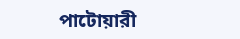পাটোয়ারী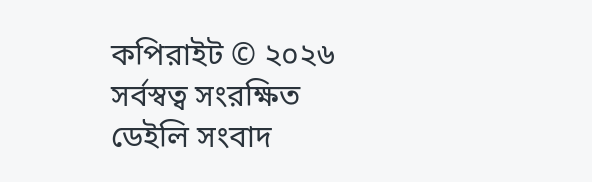কপিরাইট © ২০২৬ সর্বস্বত্ব সংরক্ষিত ডেইলি সংবাদ